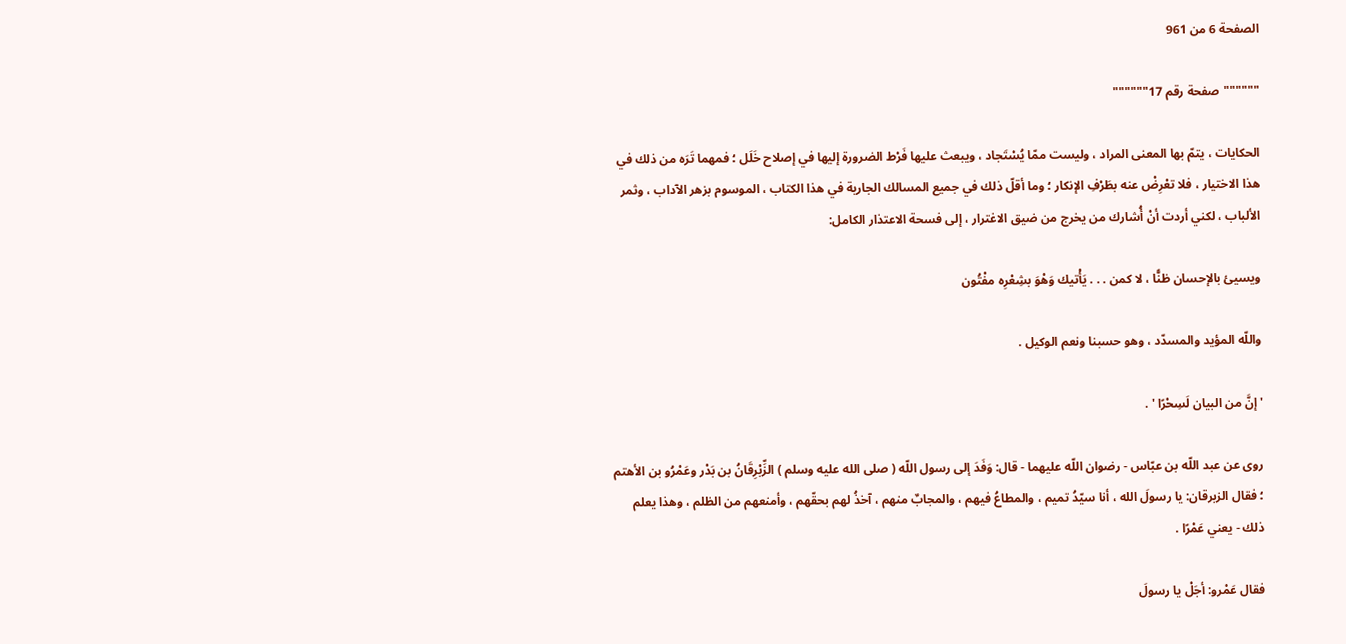الصفحة 6 من 961

""""""صفحة رقم 17""""""

الحكايات ، يتمّ بها المعنى المراد ، وليست ممّا يُسْتَجاد ، ويبعث عليها فَرْط الضرورة إليها في إصلاح خَلَل ؛ فمهما تَرَه من ذلك في هذا الاختيار ، فلا تعْرِضْ عنه بطَرْفِ الإنكار ؛ وما أقلّ ذلك في جميع المسالك الجارية في هذا الكتاب ، الموسوم بزهر الآداب ، وثمر الألباب ، لكني أردت أنْ أُشارك من يخرج من ضيق الاغترار ، إلى فسحة الاعتذار الكامل:

ويسيئ بالإحسان ظنًّا ، لا كمن . . . يَأْتيك وَهْوَ بشِعْرِه مفْتُون

واللّه المؤيد والمسدّد ، وهو حسبنا ونعم الوكيل .

' إنَّ من البيان لَسِحْرًا ' .

روى عن عبد اللّه بن عبّاس - رضوان اللّه عليهما - قال: وَفَدَ إلى رسول اللّه ( صلى الله عليه وسلم ) الزِّبْرِقَانُ بن بَدْر وعَمْرُو بن الأهتم ؛ فقال الزبرقان: يا رسولَ الله ، أنا سيّدُ تميم ، والمطاعُ فيهم ، والمجابٌ منهم ، آخذُ لهم بحقّهم ، وأمنعهم من الظلم ، وهذا يعلم ذلك - يعني عَمْرًا .

فقال عَمْرو: أجَلْ يا رسولَ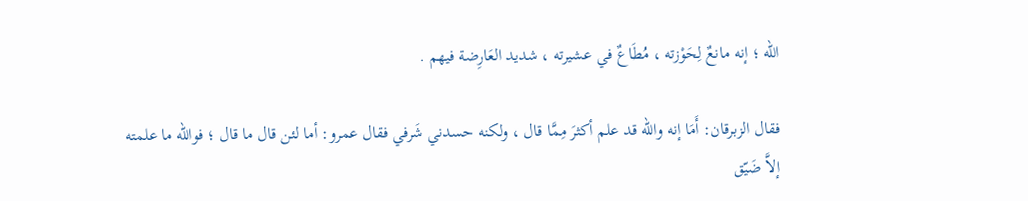اللّه ؛ إنه مانعٌ لِحَوْزته ، مُطَاعٌ في عشيرته ، شديد العَارِضة فيهم .

فقال الزبرقان: أَمَا إنه واللّه قد علم أكثرَ مِمَّا قال ، ولكنه حسدني شَرفي فقال عمرو: أما لئن قال ما قال ؛ فواللّه ما علمته إلاَّ ضَيّق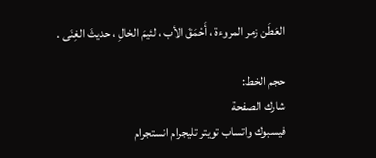العَطَن زمر المروءة ، أَحْمَقَ الأب ، لئيمَ الخالِ ، حديثَ الغِنَى .

حجم الخط:
شارك الصفحة
فيسبوك واتساب تويتر تليجرام انستجرام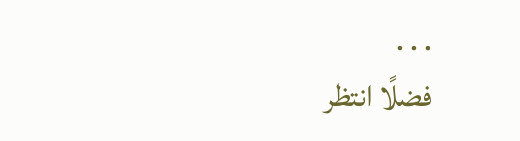. . .
فضلًا انتظر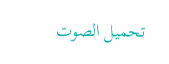تحميل الصوت